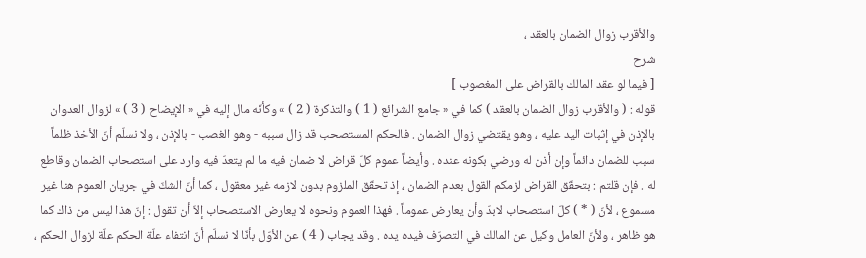والأقرب زوال الضمان بالعقد ،
شرح
[ فيما لو عقد المالك بالقراض على المغصوب ]
قوله : ( والأقرب زوال الضمان بالعقد ) كما في « جامع الشرائع ( 1 ) والتذكرة ( 2 ) » وكأنّه مال إليه في « الإيضاح ( 3 ) » لزوال العدوان بالإذن في إثبات اليد عليه ، وهو يقتضي زوال الضمان . فالحكم المستصحب قد زال سببه - وهو الغصب - بالإذن ، ولا نسلّم أنّ الأخذ ظلماً سبب للضمان دائماً وإن أذن له ورضي بكونه عنده . وأيضاً عموم كلّ قراض لا ضمان فيه ما لم يتعدّ فيه وارد على استصحاب الضمان وقاطع له . فإن قلتم : بتحقّق القراض لزمكم القول بعدم الضمان ، إذ تحقّق الملزوم بدون لازمه غير معقول ، كما أنّ الشكّ في جريان العموم هنا غير مسموع ، لأنّ ( * ) كلّ استصحاب لابدّ وأن يعارض عموماً . فهذا العموم ونحوه لا يعارض الاستصحاب إلاّ أن تقول : إنّ هذا ليس من ذاك كما هو ظاهر ، ولأنّ العامل وكيل عن المالك في التصرّف فيده يده . وقد يجاب ( 4 ) عن الأوّل بأنّا لا نسلّم أنّ انتفاء علّة الحكم علّة لزوال الحكم ،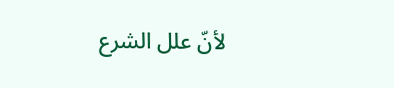لأنّ علل الشرع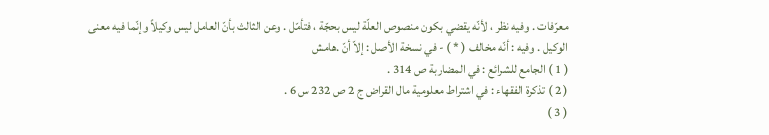معرّفات . وفيه نظر ، لأنّه يقضي بكون منصوص العلّة ليس بحجّة ، فتأمّل . وعن الثالث بأنّ العامل ليس وكيلاً وإنّما فيه معنى الوكيل . وفيه : أنّه مخالف ( * ) - في نسخة الأصل : إلاّ أنّ .هامش
( 1 ) الجامع للشرائع : في المضاربة ص 314 .
( 2 ) تذكرة الفقهاء : في اشتراط معلومية مال القراض ج 2 ص 232 س 6 .
( 3 )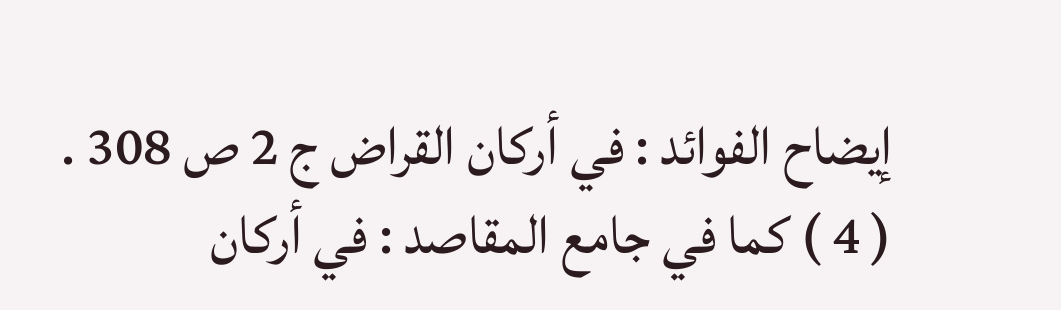إيضاح الفوائد : في أركان القراض ج 2 ص 308 .
( 4 ) كما في جامع المقاصد : في أركان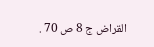القراض ج 8 ص 70 .